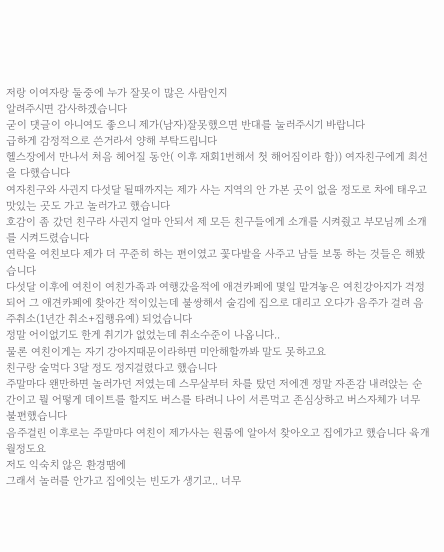저랑 이여자랑 둘중에 누가 잘못이 많은 사람인지
알려주시면 감사하겠습니다
굳이 댓글이 아니여도 좋으니 제가(남자)잘못했으면 반대를 눌러주시기 바랍니다
급하게 감정적으로 쓴거라서 양해 부탁드립니다
헬스장에서 만나서 처음 헤어질 동안( 이후 재회1번해서 첫 해어짐이라 함)) 여자친구에게 최선을 다했습니다
여자친구와 사귄지 다섯달 될때까지는 제가 사는 지역의 안 가본 곳이 없을 정도로 차에 태우고 맛있는 곳도 가고 놀러가고 했습니다
호감이 좀 갔던 친구라 사귄지 얼마 안되서 제 모든 친구들에게 소개를 시켜줬고 부모님께 소개를 시켜드렸습니다
연락을 여친보다 제가 더 꾸준히 하는 편이였고 꽃다발을 사주고 남들 보통 하는 것들은 해봤습니다
다섯달 이후에 여친이 여친가족과 여행갔을적에 애견카페에 몇일 맡겨놓은 여친강아지가 걱정되어 그 애견카페에 찾아간 적이있는데 불쌍해서 술김에 집으로 대리고 오다가 음주가 걸려 음주취소(1년간 취소+집행유예) 되었습니다
정말 어이없기도 한게 취기가 없었는데 취소수준이 나옵니다..
물론 여친이게는 자기 강아지때문이라하면 미안해할까봐 말도 못하고요
친구랑 술먹다 3달 정도 정지걸렸다고 했습니다
주말마다 왠만하면 놀러가던 저였는데 스무살부터 차를 탔던 저에겐 정말 자존감 내려앉는 순간이고 뭘 어떻게 데이트를 할지도 버스를 타려니 나이 서른먹고 존심상하고 버스자체가 너무 불편했습니다
음주걸린 이후로는 주말마다 여친이 제가사는 원룸에 알아서 찾아오고 집에가고 했습니다 육개월정도요
저도 익숙치 않은 환경땜에
그래서 놀러를 안가고 집에잇는 빈도가 생기고.. 너무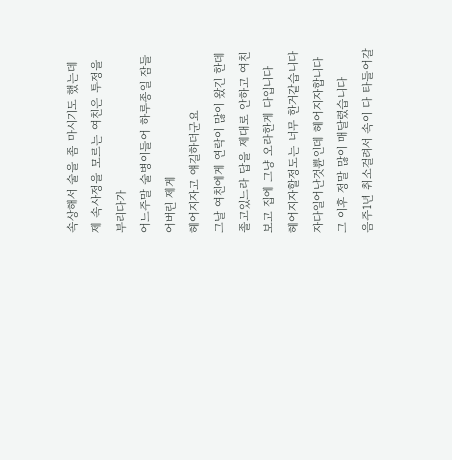속상해서 술을 좀 마시기도 했는데
제 속사정을 모르는 여친은 투정을 부리다가
어느주말 술병이들어 하루종일 잠들어버린 제게
헤어지자고 얘길하더군요
그날 여친에게 연락이 많이 왔긴 한데 졸고있느라 답을 제대로 안하고 여친보고 집에 그냥 오라한게 다입니다
헤어지자할정도는 너무 한거같습니다
자다일어난것쁀인데 헤어지자합니다
그 이후 정말 많이 매달렸습니다
음주1년 취소걸려서 속이 다 타들어갈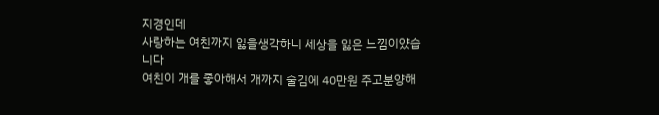지경인데
사랑하는 여친까지 잃을생각하니 세상을 잃은 느낌이얐습니다
여친이 개를 좋아해서 개까지 술김에 40만원 주고분양해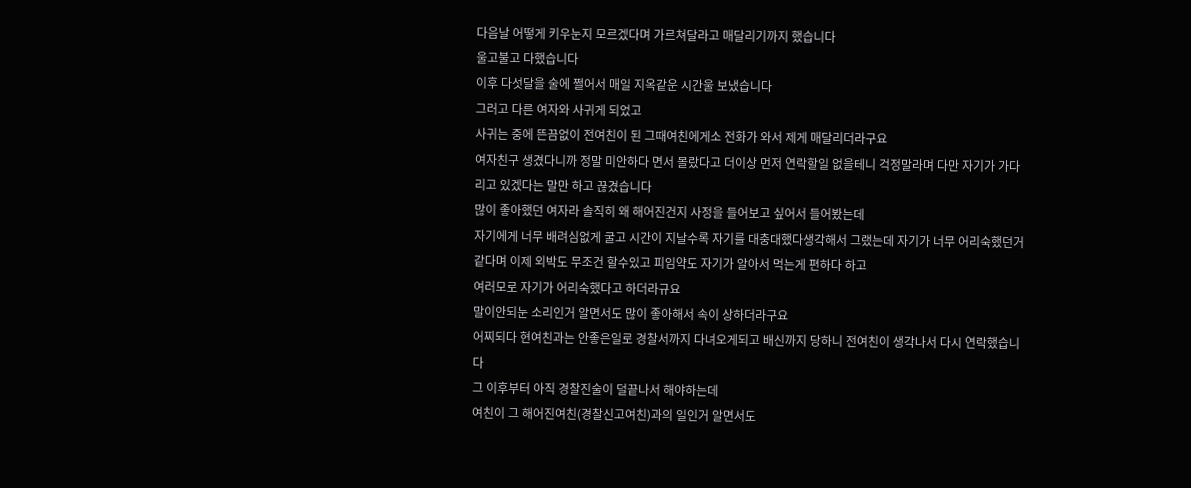다음날 어떻게 키우눈지 모르겠다며 가르쳐달라고 매달리기까지 했습니다
울고불고 다했습니다
이후 다섯달을 술에 쩔어서 매일 지옥같운 시간울 보냈습니다
그러고 다른 여자와 사귀게 되었고
사귀는 중에 뜬끔없이 전여친이 된 그때여친에게소 전화가 와서 제게 매달리더라구요
여자친구 생겼다니까 정말 미안하다 면서 몰랐다고 더이상 먼저 연락할일 없을테니 걱정말라며 다만 자기가 가다리고 있겠다는 말만 하고 끊겼습니다
많이 좋아했던 여자라 솔직히 왜 해어진건지 사정을 들어보고 싶어서 들어봤는데
자기에게 너무 배려심없게 굴고 시간이 지날수록 자기를 대충대했다생각해서 그랬는데 자기가 너무 어리숙했던거 같다며 이제 외박도 무조건 할수있고 피임약도 자기가 알아서 먹는게 편하다 하고
여러모로 자기가 어리숙했다고 하더라규요
말이안되눈 소리인거 알면서도 많이 좋아해서 속이 상하더라구요
어찌되다 현여친과는 안좋은일로 경찰서까지 다녀오게되고 배신까지 당하니 전여친이 생각나서 다시 연락했습니다
그 이후부터 아직 경찰진술이 덜끝나서 해야하는데
여친이 그 해어진여친(경찰신고여친)과의 일인거 알면서도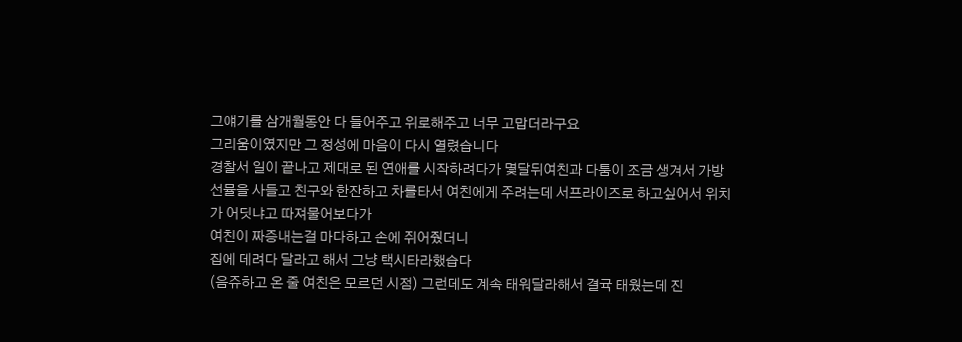그얘기를 삼개월동안 다 들어주고 위로해주고 너무 고맙더라구요
그리움이였지만 그 정성에 마음이 다시 열렸습니다
경찰서 일이 끝나고 제대로 된 연애를 시작하려다가 몇달뒤여친과 다툼이 조금 생겨서 가방선뮬을 사들고 친구와 한잔하고 차를타서 여친에게 주려는데 서프라이즈로 하고싶어서 위치가 어딧냐고 따져물어보다가
여친이 짜증내는걸 마다하고 손에 쥐어줬더니
집에 데려다 달라고 해서 그냥 택시타라했습다
(음쥬하고 온 줄 여친은 모르던 시점) 그런데도 계속 태워달라해서 결귝 태웠는데 진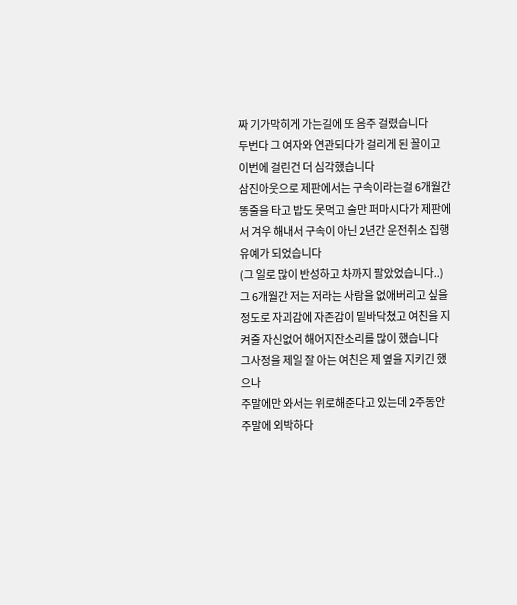짜 기가막히게 가는길에 또 음주 걸렸습니다
두번다 그 여자와 연관되다가 걸리게 된 꼴이고
이번에 걸린건 더 심각했습니다
삼진아웃으로 제판에서는 구속이라는걸 6개월간 똥줄을 타고 밥도 못먹고 술만 퍼마시다가 제판에서 겨우 해내서 구속이 아닌 2년간 운전취소 집행유예가 되었습니다
(그 일로 많이 반성하고 차까지 팔았었습니다..)
그 6개월간 저는 저라는 사람을 없애버리고 싶을정도로 자괴감에 자존감이 밑바닥쳤고 여친을 지켜줄 자신없어 해어지잔소리를 많이 했습니다
그사정을 제일 잘 아는 여친은 제 옆을 지키긴 했으나
주말에만 와서는 위로해준다고 있는데 2주동안 주말에 외박하다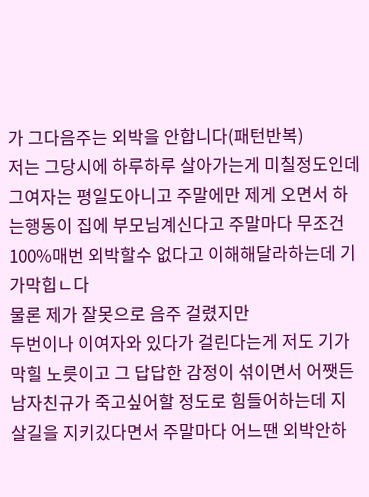가 그다음주는 외박을 안합니다(패턴반복)
저는 그당시에 하루하루 살아가는게 미칠정도인데 그여자는 평일도아니고 주말에만 제게 오면서 하는행동이 집에 부모님계신다고 주말마다 무조건 100%매번 외박할수 없다고 이해해달라하는데 기가막힙ㄴ다
물론 제가 잘못으로 음주 걸렸지만
두번이나 이여자와 있다가 걸린다는게 저도 기가막힐 노릇이고 그 답답한 감정이 섞이면서 어쨋든 남자친규가 죽고싶어할 정도로 힘들어하는데 지 살길을 지키깄다면서 주말마다 어느땐 외박안하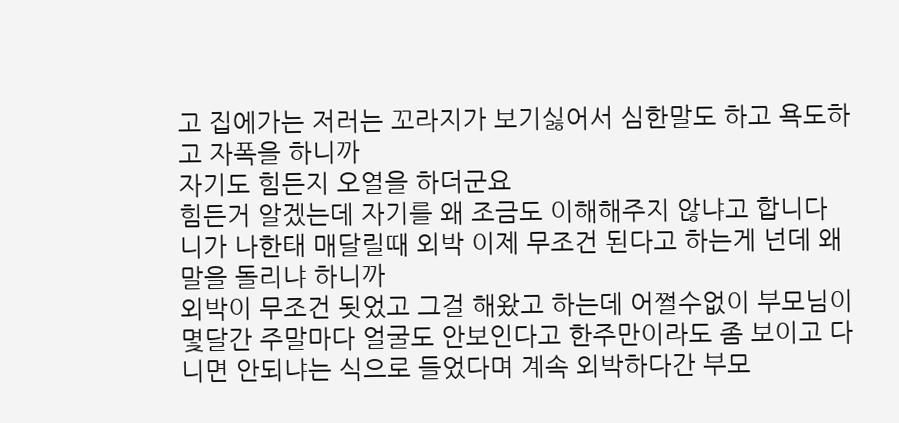고 집에가는 저러는 꼬라지가 보기싫어서 심한말도 하고 욕도하고 자폭을 하니까
자기도 힘든지 오열을 하더군요
힘든거 알겠는데 자기를 왜 조금도 이해해주지 않냐고 합니다
니가 나한태 매달릴때 외박 이제 무조건 된다고 하는게 넌데 왜 말을 돌리냐 하니까
외박이 무조건 됫었고 그걸 해왔고 하는데 어쩔수없이 부모님이 몇달간 주말마다 얼굴도 안보인다고 한주만이라도 좀 보이고 다니면 안되냐는 식으로 들었다며 계속 외박하다간 부모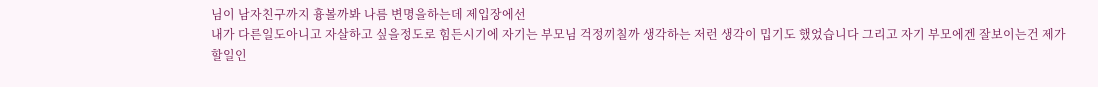님이 남자친구까지 흉볼까봐 나름 변명을하는데 제입장에선
내가 다른일도아니고 자살하고 싶을정도로 힘든시기에 자기는 부모님 걱정끼칠까 생각하는 저런 생각이 밉기도 했었습니다 그리고 자기 부모에겐 잘보이는건 제가 할일인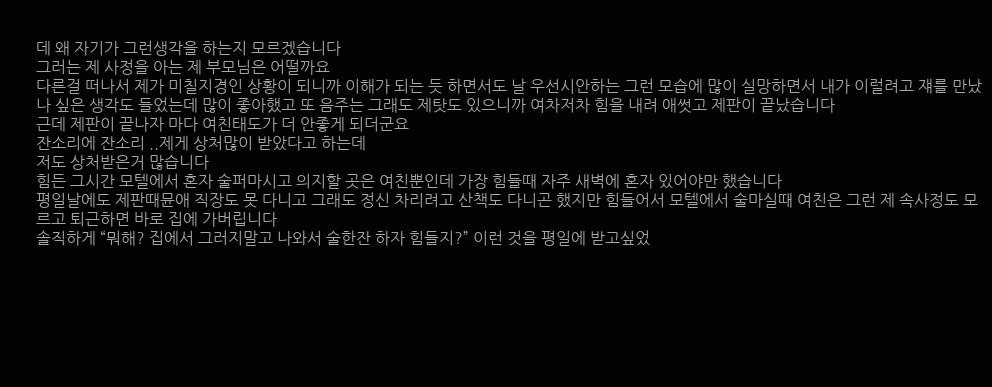데 왜 자기가 그런생각을 하는지 모르겠습니다
그러는 제 사정을 아는 제 부모님은 어떨까요
다른걸 떠나서 제가 미칠지경인 상황이 되니까 이해가 되는 듯 하면서도 날 우선시안하는 그런 모습에 많이 실망하면서 내가 이럴려고 쟤를 만났나 싶은 생각도 들었는데 많이 좋아했고 또 음주는 그래도 제탓도 있으니까 여차저차 힘을 내려 애썻고 제판이 끝났습니다
근데 제판이 끝나자 마다 여친태도가 더 안좋게 되더군요
잔소리에 잔소리 ..제게 상처많이 받았다고 하는데
저도 상처받은거 많습니다
힘든 그시간 모텔에서 혼자 술퍼마시고 의지할 곳은 여친뿐인데 가장 힘들때 자주 새벽에 혼자 있어야만 했습니다
평일날에도 제판때뮨애 직장도 못 다니고 그래도 정신 차리려고 산책도 다니곤 했지만 힘들어서 모텔에서 술마실때 여친은 그런 제 속사정도 모르고 퇴근하면 바로 집에 가버립니다
솔직하게 “뭐해? 집에서 그러지말고 나와서 술한잔 하자 힘들지?” 이런 것을 평일에 받고싶었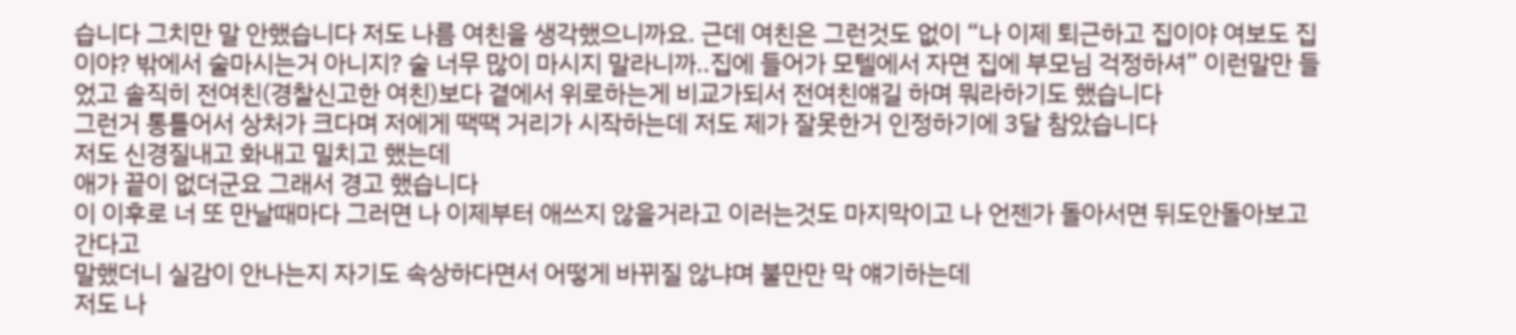습니다 그치만 말 안했습니다 저도 나름 여친을 생각했으니까요. 근데 여친은 그런것도 없이 “나 이제 퇴근하고 집이야 여보도 집이야? 밖에서 술마시는거 아니지? 술 너무 많이 마시지 말라니까..집에 들어가 모텔에서 자면 집에 부모님 걱정하셔” 이런말만 들었고 솔직히 전여친(경찰신고한 여친)보다 곁에서 위로하는게 비교가되서 전여친얘길 하며 뭐라하기도 했습니다
그런거 통틀어서 상처가 크다며 저에게 땍땍 거리가 시작하는데 저도 제가 잘못한거 인정하기에 3달 참았습니다
저도 신경질내고 화내고 밀치고 했는데
애가 끝이 없더군요 그래서 경고 했습니다
이 이후로 너 또 만날때마다 그러면 나 이제부터 애쓰지 않을거라고 이러는것도 마지막이고 나 언젠가 돌아서면 뒤도안돌아보고 간다고
말했더니 실감이 안나는지 자기도 속상하다면서 어떻게 바뀌질 않냐며 불만만 막 얘기하는데
저도 나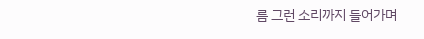름 그런 소리까지 들어가며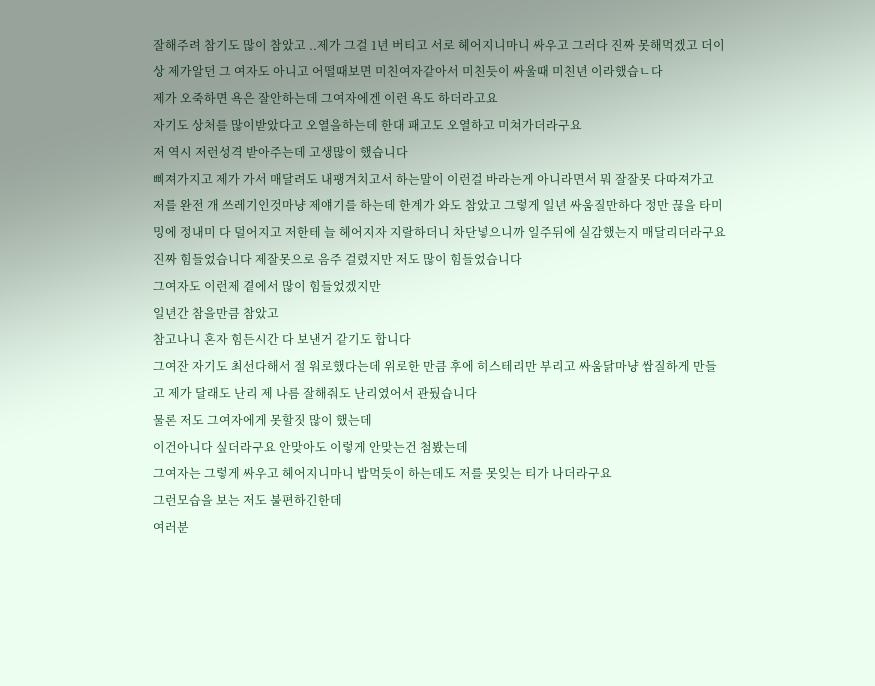잘해주려 참기도 많이 참았고 ..제가 그걸 1년 버티고 서로 헤어지니마니 싸우고 그러다 진짜 못해먹겠고 더이상 제가알던 그 여자도 아니고 어떨때보면 미친여자같아서 미친듯이 싸울때 미친년 이라했습ㄴ다
제가 오죽하면 욕은 잘안하는데 그여자에겐 이런 욕도 하더라고요
자기도 상처를 많이받았다고 오열을하는데 한대 패고도 오열하고 미쳐가더라구요
저 역시 저런성격 받아주는데 고생많이 했습니다
삐져가지고 제가 가서 매달려도 내팽겨치고서 하는말이 이런걸 바라는게 아니라면서 뭐 잘잘못 다따져가고 저를 완전 개 쓰레기인것마냥 제얘기를 하는데 한계가 와도 참았고 그렇게 일년 싸움질만하다 정만 끊을 타미밍에 정내미 다 덜어지고 저한테 늘 헤어지자 지랄하더니 차단넣으니까 일주뒤에 실감했는지 매달리더라구요
진짜 힘들었습니다 제잘못으로 음주 걸렸지만 저도 많이 힘들었습니다
그여자도 이런제 곁에서 많이 힘들었겠지만
일년간 참을만큼 참았고
참고나니 혼자 힘든시간 다 보낸거 같기도 합니다
그여잔 자기도 최선다해서 절 워로했다는데 위로한 만큼 후에 히스테리만 부리고 싸움닭마냥 쌈질하게 만들고 제가 달래도 난리 제 나름 잘해줘도 난리였어서 관뒀습니다
물론 저도 그여자에게 못할짓 많이 했는데
이건아니다 싶더라구요 안맞아도 이렇게 안맞는건 첨봤는데
그여자는 그렇게 싸우고 헤어지니마니 밥먹듯이 하는데도 저를 못잊는 티가 나더라구요
그런모습을 보는 저도 불편하긴한데
여러분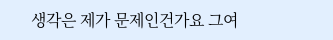생각은 제가 문제인건가요 그여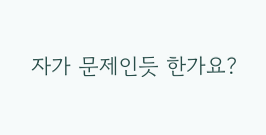자가 문제인듯 한가요?